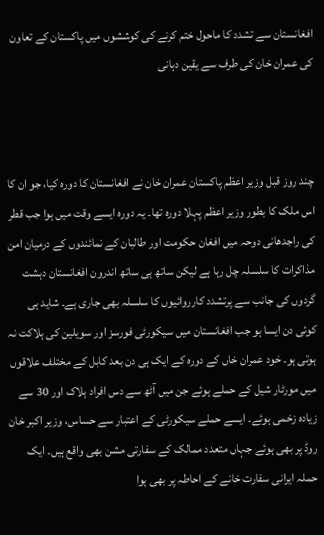افغانستان سے تشدد کا ماحول ختم کرنے کی کوششوں میں پاکستان کے تعاون کی عمران خان کی طرف سے یقین دہانی



چند روز قبل وزیر اعظم پاکستان عمران خان نے افغانستان کا دورہ کیا، جو ان کا اس ملک کا بطور وزیر اعظم پہلا دورہ تھا۔ یہ دورہ ایسے وقت میں ہوا جب قطر کی راجدھانی دوحہ میں افغان حکومت اور طالبان کے نمائندوں کے درمیان امن مذاکرات کا سلسلہ چل رہا ہے لیکن ساتھ ہی ساتھ اندرون افغانستان دہشت گردوں کی جانب سے پرتشدد کارروائیوں کا سلسلہ بھی جاری ہے۔ شاید ہی کوئی دن ایسا ہو جب افغانستان میں سیکورٹی فورسز اور سویلین کی ہلاکت نہ ہوتی ہو۔ خود عمران خاں کے دورہ کے ایک ہی دن بعد کابل کے مختلف علاقوں میں مورٹار شیل کے حملے ہوئے جن میں آٹھ سے دس افراد ہلاک اور 30 سے زیادہ زخمی ہوئے۔ ایسے حملے سیکورٹی کے اعتبار سے حساس، وزیر اکبر خان روڈ پر بھی ہوئے جہاں متعدد ممالک کے سفارتی مشن بھی واقع ہیں۔ ایک حملہ ایرانی سفارت خانے کے احاطہ پر بھی ہوا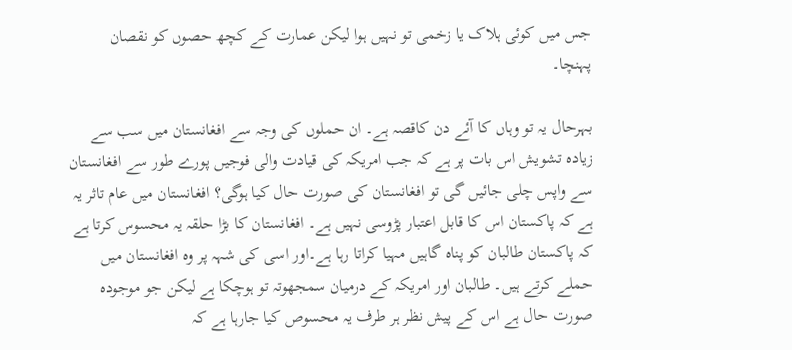جس میں کوئی ہلاک یا زخمی تو نہیں ہوا لیکن عمارت کے کچھ حصوں کو نقصان پہنچا۔

بہرحال یہ تو وہاں کا آئے دن کاقصہ ہے۔ ان حملوں کی وجہ سے افغانستان میں سب سے زیادہ تشویش اس بات پر ہے کہ جب امریکہ کی قیادت والی فوجیں پورے طور سے افغانستان سے واپس چلی جائیں گی تو افغانستان کی صورت حال کیا ہوگی؟ افغانستان میں عام تاثر یہ ہے کہ پاکستان اس کا قابل اعتبار پڑوسی نہیں ہے۔ افغانستان کا بڑا حلقہ یہ محسوس کرتا ہے کہ پاکستان طالبان کو پناہ گاہیں مہیا کراتا رہا ہے۔اور اسی کی شہہ پر وہ افغانستان میں حملے کرتے ہیں۔ طالبان اور امریکہ کے درمیان سمجھوتہ تو ہوچکا ہے لیکن جو موجودہ صورت حال ہے اس کے پیش نظر ہر طرف یہ محسوص کیا جارہا ہے کہ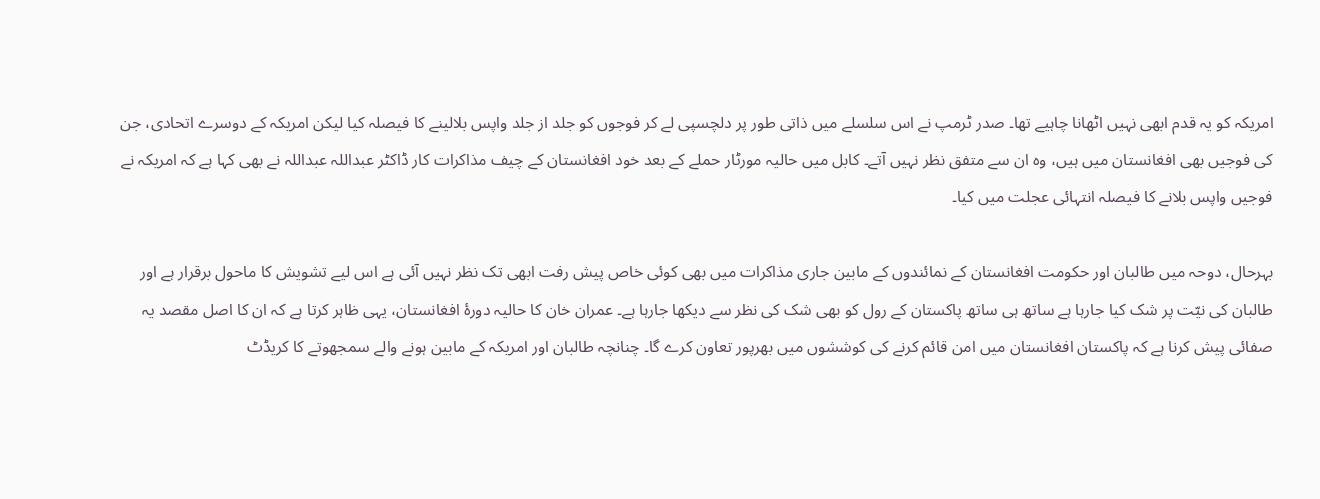امریکہ کو یہ قدم ابھی نہیں اٹھانا چاہیے تھا۔ صدر ٹرمپ نے اس سلسلے میں ذاتی طور پر دلچسپی لے کر فوجوں کو جلد از جلد واپس بلالینے کا فیصلہ کیا لیکن امریکہ کے دوسرے اتحادی، جن کی فوجیں بھی افغانستان میں ہیں، وہ ان سے متفق نظر نہیں آتے۔ کابل میں حالیہ مورٹار حملے کے بعد خود افغانستان کے چیف مذاکرات کار ڈاکٹر عبداللہ عبداللہ نے بھی کہا ہے کہ امریکہ نے فوجیں واپس بلانے کا فیصلہ انتہائی عجلت میں کیا۔

بہرحال، دوحہ میں طالبان اور حکومت افغانستان کے نمائندوں کے مابین جاری مذاکرات میں بھی کوئی خاص پیش رفت ابھی تک نظر نہیں آئی ہے اس لیے تشویش کا ماحول برقرار ہے اور طالبان کی نیّت پر شک کیا جارہا ہے ساتھ ہی ساتھ پاکستان کے رول کو بھی شک کی نظر سے دیکھا جارہا ہے۔ عمران خان کا حالیہ دورۂ افغانستان، یہی ظاہر کرتا ہے کہ ان کا اصل مقصد یہ صفائی پیش کرنا ہے کہ پاکستان افغانستان میں امن قائم کرنے کی کوششوں میں بھرپور تعاون کرے گا۔ چنانچہ طالبان اور امریکہ کے مابین ہونے والے سمجھوتے کا کریڈٹ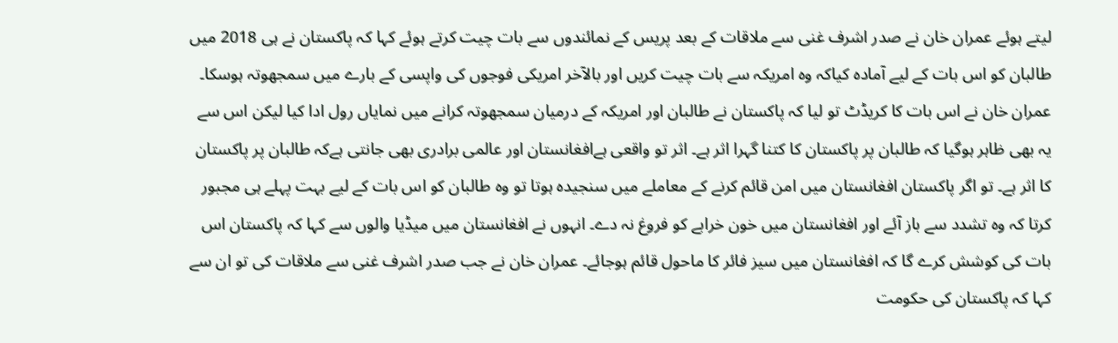لیتے ہوئے عمران خان نے صدر اشرف غنی سے ملاقات کے بعد پریس کے نمائندوں سے بات چیت کرتے ہوئے کہا کہ پاکستان نے ہی 2018 میں طالبان کو اس بات کے لیے آمادہ کیاکہ وہ امریکہ سے بات چیت کریں اور بالآخر امریکی فوجوں کی واپسی کے بارے میں سمجھوتہ ہوسکا۔ عمران خان نے اس بات کا کریڈٹ تو لیا کہ پاکستان نے طالبان اور امریکہ کے درمیان سمجھوتہ کرانے میں نمایاں رول ادا کیا لیکن اس سے یہ بھی ظاہر ہوگیا کہ طالبان پر پاکستان کا کتنا گہرا اثر ہے۔ اثر تو واقعی ہےافغانستان اور عالمی برادری بھی جانتی ہےکہ طالبان پر پاکستان کا اثر ہے۔ تو اگر پاکستان افغانستان میں امن قائم کرنے کے معاملے میں سنجیدہ ہوتا تو وہ طالبان کو اس بات کے لیے بہت پہلے ہی مجبور کرتا کہ وہ تشدد سے باز آئے اور افغانستان میں خون خرابے کو فروغ نہ دے۔ انہوں نے افغانستان میں میڈیا والوں سے کہا کہ پاکستان اس بات کی کوشش کرے گا کہ افغانستان میں سیز فائر کا ماحول قائم ہوجائے۔ عمران خان نے جب صدر اشرف غنی سے ملاقات کی تو ان سے کہا کہ پاکستان کی حکومت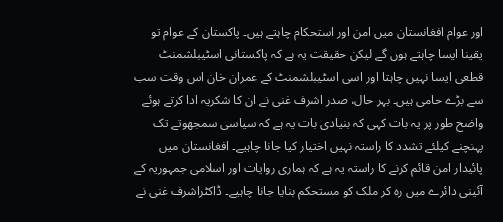اور عوام افغانستان میں امن اور استحکام چاہتے ہیں۔ پاکستان کے عوام تو یقینا ایسا چاہتے ہوں گے لیکن حقیقت یہ ہے کہ پاکستانی اسٹیبلشمنٹ قطعی ایسا نہیں چاہتا اور اسی اسٹیبلشمنٹ کے عمران خان اس وقت سب سے بڑے حامی ہیں۔ بہر حال، صدر اشرف غنی نے ان کا شکریہ ادا کرتے ہوئے واضح طور پر یہ بات کہی کہ بنیادی بات یہ ہے کہ سیاسی سمجھوتے تک پہنچنے کیلئے تشدد کا راستہ نہیں اختیار کیا جانا چاہیے۔ افغانستان میں پائیدار امن قائم کرنے کا راستہ یہ ہے کہ ہماری روایات اور اسلامی جمہوریہ کے آئینی دائرے میں رہ کر ملک کو مستحکم بنایا جانا چاہیے۔ ڈاکٹراشرف غنی نے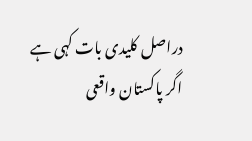دراصل کلیدی بات کہی ہے اگر پاکستان واقعی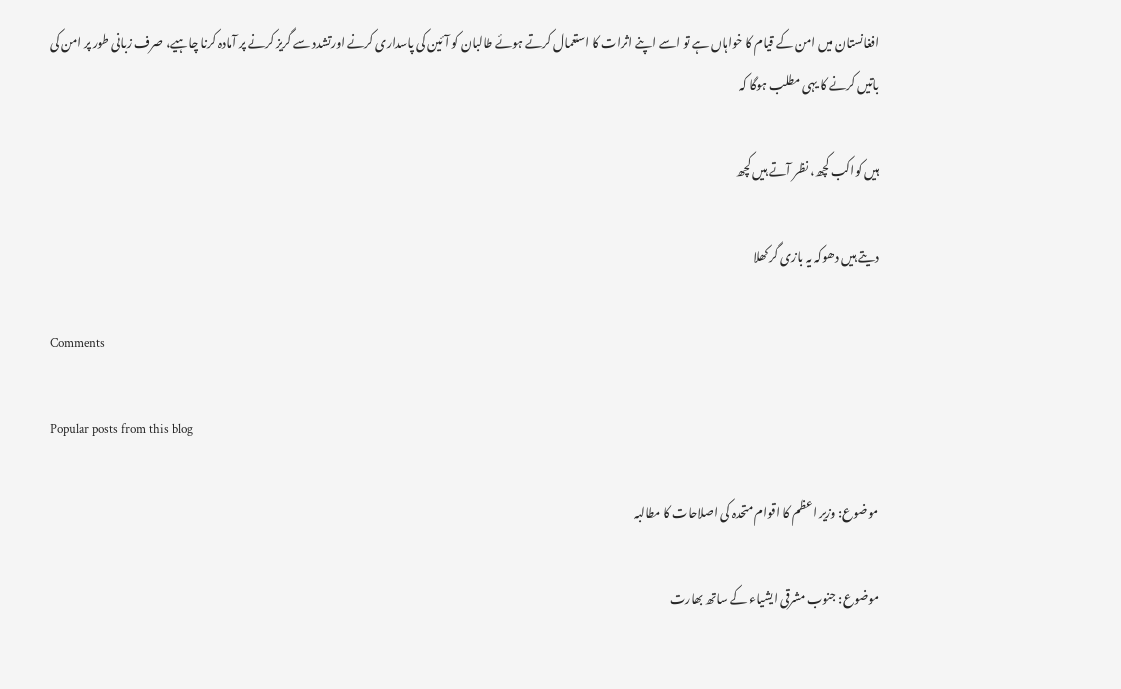افغانستان میں امن کے قیام کا خواہاں ہے تو اسے اپنے اثرات کا استعمال کرتے ہوئے طالبان کو آئین کی پاسداری کرنے اورتشدد سے گریز کرنے پر آمادہ کرنا چاہیے، صرف زبانی طور پر امن کی باتیں کرنے کا یہی مطلب ہوگا کہ

ہیں کواکب کچھ، نظر آتے ہیں کچھ

دیتے ہیں دھوکہ یہ بازی گر کھلا

Comments

Popular posts from this blog

موضوع: وزیر اعظم کا اقوام متحدہ کی اصلاحات کا مطالبہ

موضوع: جنوب مشرقی ایشیاء کے ساتھ بھارت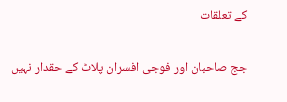کے تعلقات

جج صاحبان اور فوجی افسران پلاٹ کے حقدار نہیں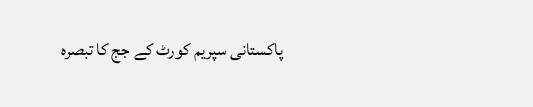پاکستانی سپریم کورٹ کے جج کا تبصرہ